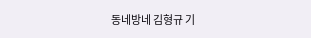동네방네 김형규 기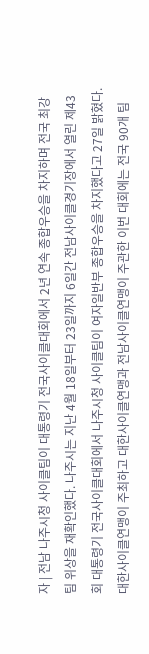자 | 전남 나주시청 사이클팀이 대통령기 전국사이클대회에서 2년 연속 종합우승을 차지하며 전국 최강팀 위상을 재확인했다. 나주시는 지난 4월 18일부터 23일까지 6일간 전남사이클경기장에서 열린 제43회 대통령기 전국사이클대회에서 나주시청 사이클팀이 여자일반부 종합우승을 차지했다고 27일 밝혔다. 대한사이클연맹이 주최하고 대한사이클연맹과 전남사이클연맹이 주관한 이번 대회에는 전국 90개 팀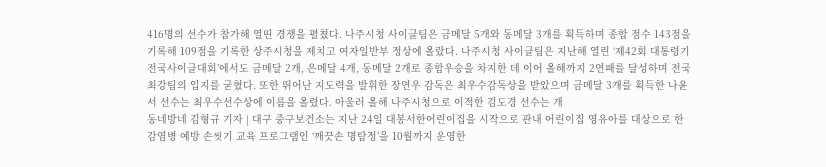416명의 선수가 참가해 열띤 경쟁을 펼쳤다. 나주시청 사이클팀은 금메달 5개와 동메달 3개를 획득하며 종합 점수 143점을 기록해 109점을 기록한 상주시청을 제치고 여자일반부 정상에 올랐다. 나주시청 사이클팀은 지난해 열린 ‘제42회 대통령기 전국사이클대회’에서도 금메달 2개, 은메달 4개, 동메달 2개로 종합우승을 차지한 데 이어 올해까지 2연패를 달성하며 전국 최강팀의 입지를 굳혔다. 또한 뛰어난 지도력을 발휘한 장연우 감독은 최우수감독상을 받았으며 금메달 3개를 획득한 나윤서 선수는 최우수선수상에 이름을 올렸다. 아울러 올해 나주시청으로 이적한 김도경 선수는 개
동네방네 김형규 기자 | 대구 중구보건소는 지난 24일 대봉서한어린이집을 시작으로 관내 어린이집 영유아를 대상으로 한 감염병 예방 손씻기 교육 프로그램인 ‘깨끗손 명탐정’을 10월까지 운영한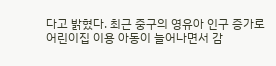다고 밝혔다. 최근 중구의 영유아 인구 증가로 어린이집 이용 아동이 늘어나면서 감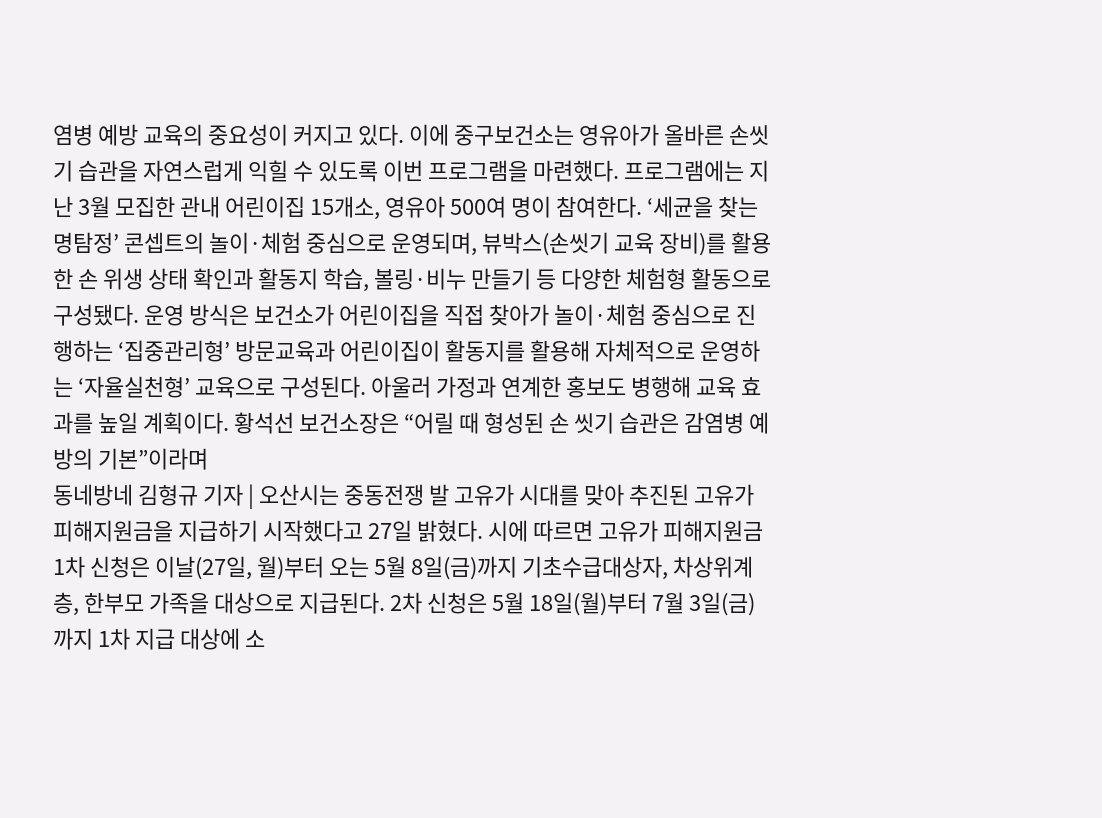염병 예방 교육의 중요성이 커지고 있다. 이에 중구보건소는 영유아가 올바른 손씻기 습관을 자연스럽게 익힐 수 있도록 이번 프로그램을 마련했다. 프로그램에는 지난 3월 모집한 관내 어린이집 15개소, 영유아 500여 명이 참여한다. ‘세균을 찾는 명탐정’ 콘셉트의 놀이·체험 중심으로 운영되며, 뷰박스(손씻기 교육 장비)를 활용한 손 위생 상태 확인과 활동지 학습, 볼링·비누 만들기 등 다양한 체험형 활동으로 구성됐다. 운영 방식은 보건소가 어린이집을 직접 찾아가 놀이·체험 중심으로 진행하는 ‘집중관리형’ 방문교육과 어린이집이 활동지를 활용해 자체적으로 운영하는 ‘자율실천형’ 교육으로 구성된다. 아울러 가정과 연계한 홍보도 병행해 교육 효과를 높일 계획이다. 황석선 보건소장은 “어릴 때 형성된 손 씻기 습관은 감염병 예방의 기본”이라며
동네방네 김형규 기자 | 오산시는 중동전쟁 발 고유가 시대를 맞아 추진된 고유가 피해지원금을 지급하기 시작했다고 27일 밝혔다. 시에 따르면 고유가 피해지원금 1차 신청은 이날(27일, 월)부터 오는 5월 8일(금)까지 기초수급대상자, 차상위계층, 한부모 가족을 대상으로 지급된다. 2차 신청은 5월 18일(월)부터 7월 3일(금)까지 1차 지급 대상에 소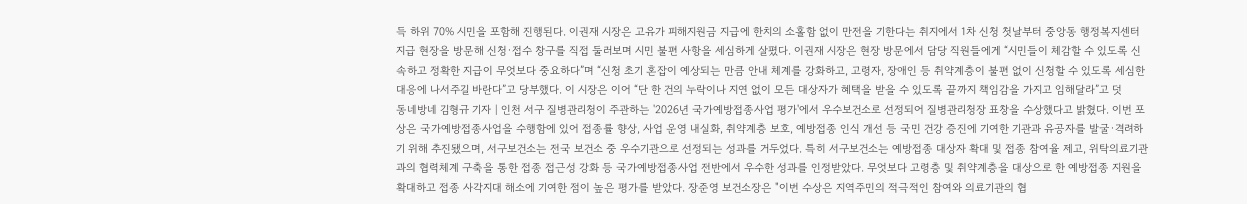득 하위 70% 시민을 포함해 진행된다. 이권재 시장은 고유가 피해지원금 지급에 한치의 소홀함 없이 만전을 기한다는 취지에서 1차 신청 첫날부터 중앙동 행정복지센터 지급 현장을 방문해 신청·접수 창구를 직접 둘러보며 시민 불편 사항을 세심하게 살폈다. 이권재 시장은 현장 방문에서 담당 직원들에게 “시민들이 체감할 수 있도록 신속하고 정확한 지급이 무엇보다 중요하다”며 “신청 초기 혼잡이 예상되는 만큼 안내 체계를 강화하고, 고령자, 장애인 등 취약계층이 불편 없이 신청할 수 있도록 세심한 대응에 나서주길 바란다”고 당부했다. 이 시장은 이어 “단 한 건의 누락이나 지연 없이 모든 대상자가 혜택을 받을 수 있도록 끝까지 책임감을 가지고 임해달라”고 덧
동네방네 김형규 기자 | 인천 서구 질병관리청이 주관하는 '2026년 국가예방접종사업 평가'에서 우수보건소로 선정되어 질병관리청장 표창을 수상했다고 밝혔다. 이번 포상은 국가예방접종사업을 수행함에 있어 접종률 향상, 사업 운영 내실화, 취약계층 보호, 예방접종 인식 개선 등 국민 건강 증진에 기여한 기관과 유공자를 발굴·격려하기 위해 추진됐으며, 서구보건소는 전국 보건소 중 우수기관으로 선정되는 성과를 거두었다. 특히 서구보건소는 예방접종 대상자 확대 및 접종 참여율 제고, 위탁의료기관과의 협력체계 구축을 통한 접종 접근성 강화 등 국가예방접종사업 전반에서 우수한 성과를 인정받았다. 무엇보다 고령층 및 취약계층을 대상으로 한 예방접종 지원을 확대하고 접종 사각지대 해소에 기여한 점이 높은 평가를 받았다. 장준영 보건소장은 "이번 수상은 지역주민의 적극적인 참여와 의료기관의 협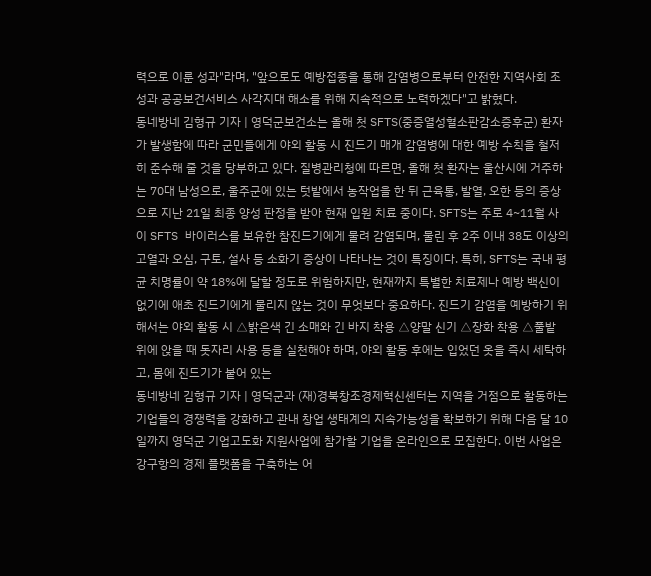력으로 이룬 성과"라며, "앞으로도 예방접종을 통해 감염병으로부터 안전한 지역사회 조성과 공공보건서비스 사각지대 해소를 위해 지속적으로 노력하겠다"고 밝혔다.
동네방네 김형규 기자 | 영덕군보건소는 올해 첫 SFTS(중증열성혈소판감소증후군) 환자가 발생함에 따라 군민들에게 야외 활동 시 진드기 매개 감염병에 대한 예방 수칙을 철저히 준수해 줄 것을 당부하고 있다. 질병관리청에 따르면, 올해 첫 환자는 울산시에 거주하는 70대 남성으로, 울주군에 있는 텃밭에서 농작업을 한 뒤 근육통, 발열, 오한 등의 증상으로 지난 21일 최종 양성 판정을 받아 현재 입원 치료 중이다. SFTS는 주로 4~11월 사이 SFTS 바이러스를 보유한 참진드기에게 물려 감염되며, 물린 후 2주 이내 38도 이상의 고열과 오심, 구토, 설사 등 소화기 증상이 나타나는 것이 특징이다. 특히, SFTS는 국내 평균 치명률이 약 18%에 달할 정도로 위험하지만, 현재까지 특별한 치료제나 예방 백신이 없기에 애초 진드기에게 물리지 않는 것이 무엇보다 중요하다. 진드기 감염을 예방하기 위해서는 야외 활동 시 △밝은색 긴 소매와 긴 바지 착용 △양말 신기 △장화 착용 △풀밭 위에 앉을 때 돗자리 사용 등을 실천해야 하며, 야외 활동 후에는 입었던 옷을 즉시 세탁하고, 몸에 진드기가 붙어 있는
동네방네 김형규 기자 | 영덕군과 (재)경북창조경제혁신센터는 지역을 거점으로 활동하는 기업들의 경쟁력을 강화하고 관내 창업 생태계의 지속가능성을 확보하기 위해 다음 달 10일까지 영덕군 기업고도화 지원사업에 참가할 기업을 온라인으로 모집한다. 이번 사업은 강구항의 경제 플랫폼을 구축하는 어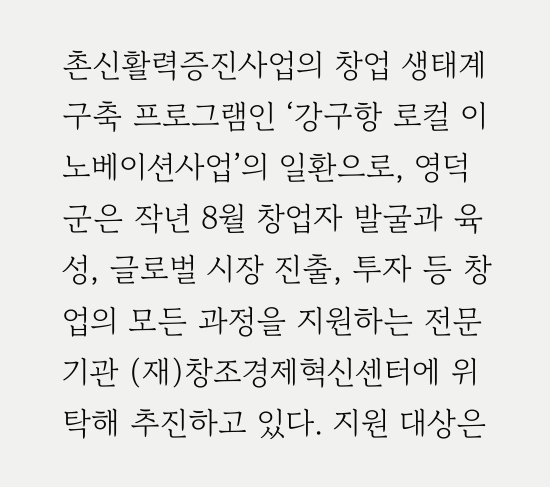촌신활력증진사업의 창업 생태계 구축 프로그램인 ‘강구항 로컬 이노베이션사업’의 일환으로, 영덕군은 작년 8월 창업자 발굴과 육성, 글로벌 시장 진출, 투자 등 창업의 모든 과정을 지원하는 전문 기관 (재)창조경제혁신센터에 위탁해 추진하고 있다. 지원 대상은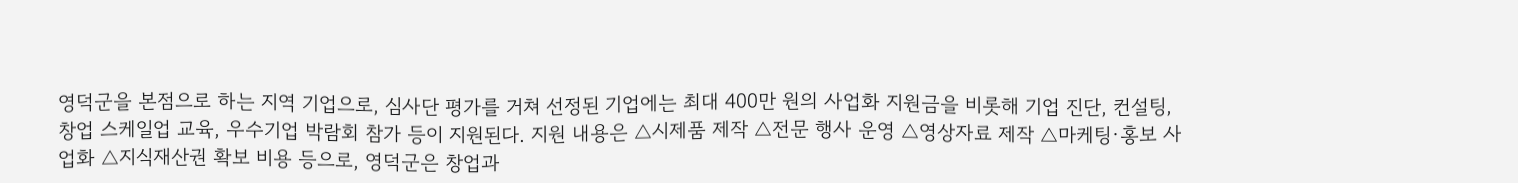영덕군을 본점으로 하는 지역 기업으로, 심사단 평가를 거쳐 선정된 기업에는 최대 400만 원의 사업화 지원금을 비롯해 기업 진단, 컨설팅, 창업 스케일업 교육, 우수기업 박람회 참가 등이 지원된다. 지원 내용은 △시제품 제작 △전문 행사 운영 △영상자료 제작 △마케팅·홍보 사업화 △지식재산권 확보 비용 등으로, 영덕군은 창업과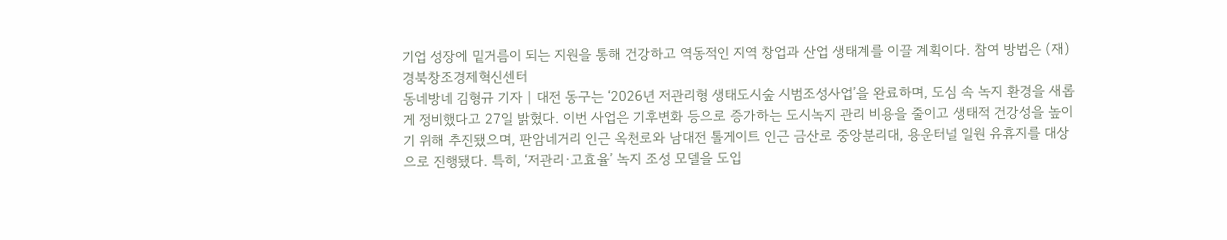기업 성장에 밑거름이 되는 지원을 통해 건강하고 역동적인 지역 창업과 산업 생태계를 이끌 계획이다. 참여 방법은 (재)경북창조경제혁신센터
동네방네 김형규 기자 | 대전 동구는 ‘2026년 저관리형 생태도시숲 시범조성사업’을 완료하며, 도심 속 녹지 환경을 새롭게 정비했다고 27일 밝혔다. 이번 사업은 기후변화 등으로 증가하는 도시녹지 관리 비용을 줄이고 생태적 건강성을 높이기 위해 추진됐으며, 판암네거리 인근 옥천로와 남대전 톨게이트 인근 금산로 중앙분리대, 용운터널 일원 유휴지를 대상으로 진행됐다. 특히, ‘저관리·고효율’ 녹지 조성 모델을 도입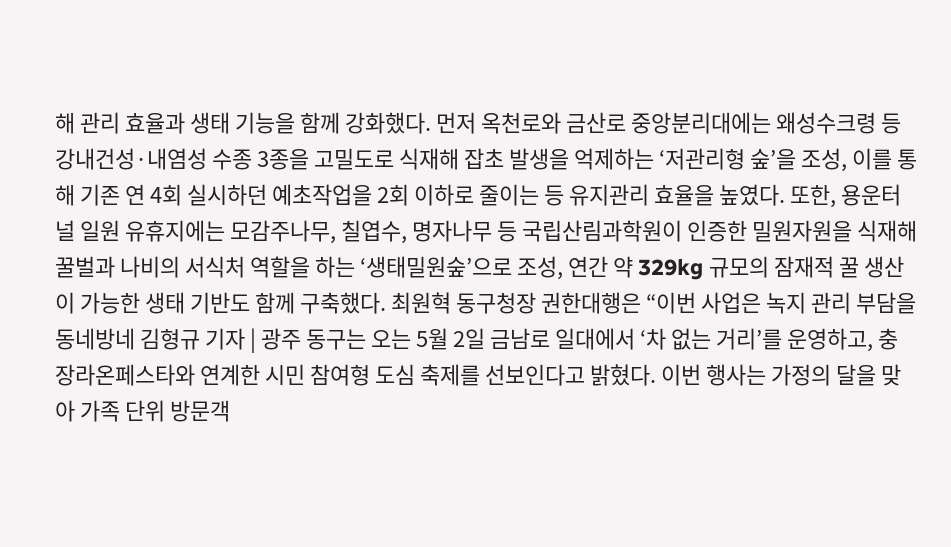해 관리 효율과 생태 기능을 함께 강화했다. 먼저 옥천로와 금산로 중앙분리대에는 왜성수크령 등 강내건성·내염성 수종 3종을 고밀도로 식재해 잡초 발생을 억제하는 ‘저관리형 숲’을 조성, 이를 통해 기존 연 4회 실시하던 예초작업을 2회 이하로 줄이는 등 유지관리 효율을 높였다. 또한, 용운터널 일원 유휴지에는 모감주나무, 칠엽수, 명자나무 등 국립산림과학원이 인증한 밀원자원을 식재해 꿀벌과 나비의 서식처 역할을 하는 ‘생태밀원숲’으로 조성, 연간 약 329kg 규모의 잠재적 꿀 생산이 가능한 생태 기반도 함께 구축했다. 최원혁 동구청장 권한대행은 “이번 사업은 녹지 관리 부담을
동네방네 김형규 기자 | 광주 동구는 오는 5월 2일 금남로 일대에서 ‘차 없는 거리’를 운영하고, 충장라온페스타와 연계한 시민 참여형 도심 축제를 선보인다고 밝혔다. 이번 행사는 가정의 달을 맞아 가족 단위 방문객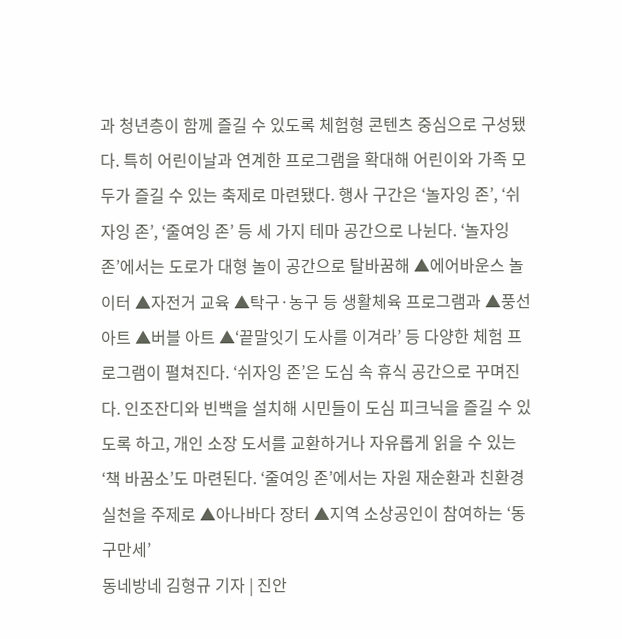과 청년층이 함께 즐길 수 있도록 체험형 콘텐츠 중심으로 구성됐다. 특히 어린이날과 연계한 프로그램을 확대해 어린이와 가족 모두가 즐길 수 있는 축제로 마련됐다. 행사 구간은 ‘놀자잉 존’, ‘쉬자잉 존’, ‘줄여잉 존’ 등 세 가지 테마 공간으로 나뉜다. ‘놀자잉 존’에서는 도로가 대형 놀이 공간으로 탈바꿈해 ▲에어바운스 놀이터 ▲자전거 교육 ▲탁구·농구 등 생활체육 프로그램과 ▲풍선 아트 ▲버블 아트 ▲‘끝말잇기 도사를 이겨라’ 등 다양한 체험 프로그램이 펼쳐진다. ‘쉬자잉 존’은 도심 속 휴식 공간으로 꾸며진다. 인조잔디와 빈백을 설치해 시민들이 도심 피크닉을 즐길 수 있도록 하고, 개인 소장 도서를 교환하거나 자유롭게 읽을 수 있는 ‘책 바꿈소’도 마련된다. ‘줄여잉 존’에서는 자원 재순환과 친환경 실천을 주제로 ▲아나바다 장터 ▲지역 소상공인이 참여하는 ‘동구만세’
동네방네 김형규 기자 | 진안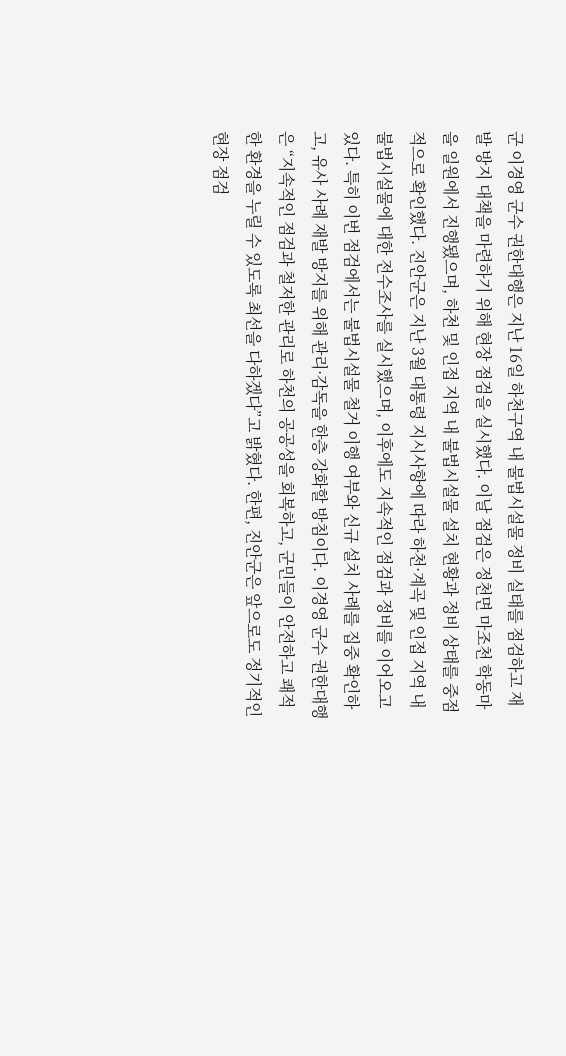군 이경영 군수 권한대행은 지난 16일 하천구역 내 불법시설물 정비 실태를 점검하고 재발 방지 대책을 마련하기 위해 현장 점검을 실시했다. 이날 점검은 정천면 마조천 학동마을 일원에서 진행됐으며, 하천 및 인접 지역 내 불법시설물 설치 현황과 정비 상태를 중점적으로 확인했다. 진안군은 지난 3월 대통령 지시사항에 따라 하천·계곡 및 인접 지역 내 불법시설물에 대한 전수조사를 실시했으며, 이후에도 지속적인 점검과 정비를 이어오고 있다. 특히 이번 점검에서는 불법시설물 철거 이행 여부와 신규 설치 사례를 집중 확인하고, 유사 사례 재발 방지를 위해 관리·감독을 한층 강화할 방침이다. 이경영 군수 권한대행은 “지속적인 점검과 철저한 관리로 하천의 공공성을 회복하고, 군민들이 안전하고 쾌적한 환경을 누릴 수 있도록 최선을 다하겠다”고 밝혔다. 한편, 진안군은 앞으로도 정기적인 현장 점검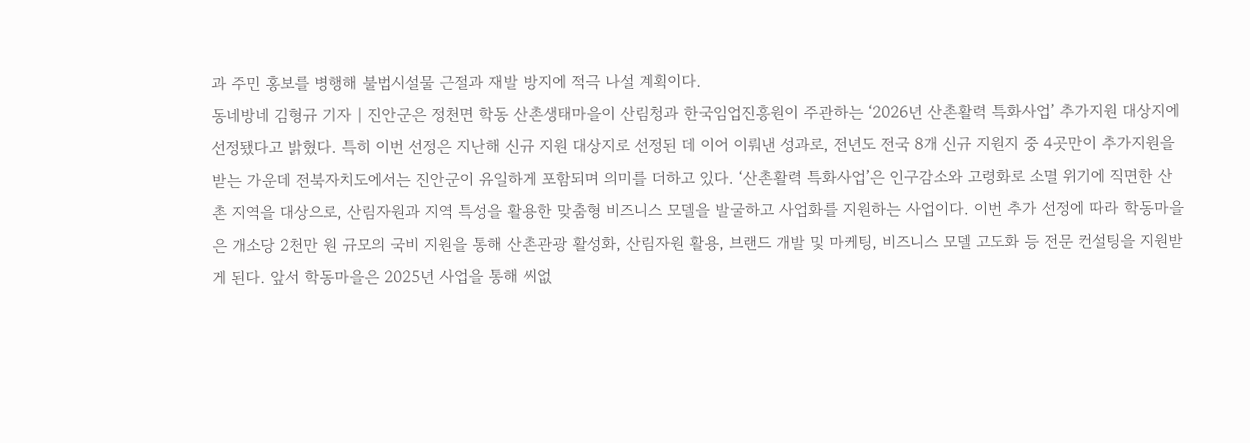과 주민 홍보를 병행해 불법시설물 근절과 재발 방지에 적극 나설 계획이다.
동네방네 김형규 기자 | 진안군은 정천면 학동 산촌생태마을이 산림청과 한국임업진흥원이 주관하는 ‘2026년 산촌활력 특화사업’ 추가지원 대상지에 선정됐다고 밝혔다. 특히 이번 선정은 지난해 신규 지원 대상지로 선정된 데 이어 이뤄낸 성과로, 전년도 전국 8개 신규 지원지 중 4곳만이 추가지원을 받는 가운데 전북자치도에서는 진안군이 유일하게 포함되며 의미를 더하고 있다. ‘산촌활력 특화사업’은 인구감소와 고령화로 소멸 위기에 직면한 산촌 지역을 대상으로, 산림자원과 지역 특성을 활용한 맞춤형 비즈니스 모델을 발굴하고 사업화를 지원하는 사업이다. 이번 추가 선정에 따라 학동마을은 개소당 2천만 원 규모의 국비 지원을 통해 산촌관광 활성화, 산림자원 활용, 브랜드 개발 및 마케팅, 비즈니스 모델 고도화 등 전문 컨설팅을 지원받게 된다. 앞서 학동마을은 2025년 사업을 통해 씨없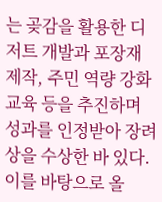는 곶감을 활용한 디저트 개발과 포장재 제작, 주민 역량 강화 교육 등을 추진하며 성과를 인정받아 장려상을 수상한 바 있다. 이를 바탕으로 올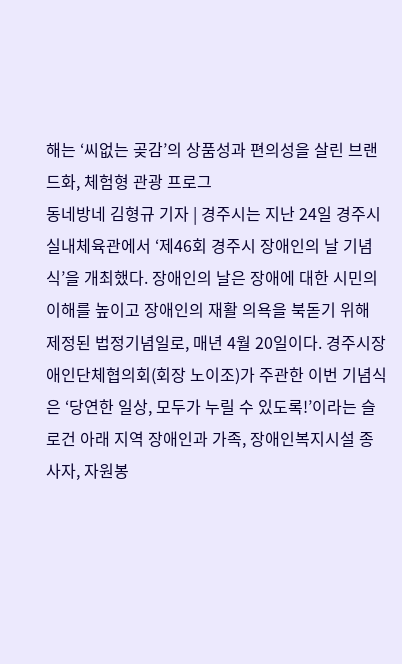해는 ‘씨없는 곶감’의 상품성과 편의성을 살린 브랜드화, 체험형 관광 프로그
동네방네 김형규 기자 | 경주시는 지난 24일 경주시 실내체육관에서 ‘제46회 경주시 장애인의 날 기념식’을 개최했다. 장애인의 날은 장애에 대한 시민의 이해를 높이고 장애인의 재활 의욕을 북돋기 위해 제정된 법정기념일로, 매년 4월 20일이다. 경주시장애인단체협의회(회장 노이조)가 주관한 이번 기념식은 ‘당연한 일상, 모두가 누릴 수 있도록!’이라는 슬로건 아래 지역 장애인과 가족, 장애인복지시설 종사자, 자원봉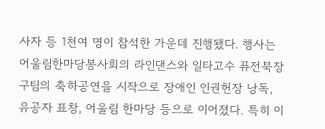사자 등 1천여 명이 참석한 가운데 진행됐다. 행사는 어울림한마당봉사회의 라인댄스와 일타고수 퓨전북장구팀의 축하공연을 시작으로 장애인 인권헌장 낭독, 유공자 표창, 어울림 한마당 등으로 이어졌다. 특히 이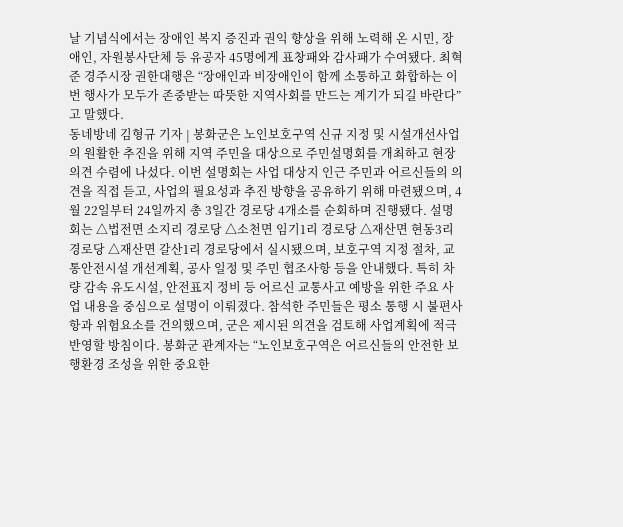날 기념식에서는 장애인 복지 증진과 권익 향상을 위해 노력해 온 시민, 장애인, 자원봉사단체 등 유공자 45명에게 표창패와 감사패가 수여됐다. 최혁준 경주시장 권한대행은 “장애인과 비장애인이 함께 소통하고 화합하는 이번 행사가 모두가 존중받는 따뜻한 지역사회를 만드는 계기가 되길 바란다”고 말했다.
동네방네 김형규 기자 | 봉화군은 노인보호구역 신규 지정 및 시설개선사업의 원활한 추진을 위해 지역 주민을 대상으로 주민설명회를 개최하고 현장 의견 수렴에 나섰다. 이번 설명회는 사업 대상지 인근 주민과 어르신들의 의견을 직접 듣고, 사업의 필요성과 추진 방향을 공유하기 위해 마련됐으며, 4월 22일부터 24일까지 총 3일간 경로당 4개소를 순회하며 진행됐다. 설명회는 △법전면 소지리 경로당 △소천면 임기1리 경로당 △재산면 현동3리 경로당 △재산면 갈산1리 경로당에서 실시됐으며, 보호구역 지정 절차, 교통안전시설 개선계획, 공사 일정 및 주민 협조사항 등을 안내했다. 특히 차량 감속 유도시설, 안전표지 정비 등 어르신 교통사고 예방을 위한 주요 사업 내용을 중심으로 설명이 이뤄졌다. 참석한 주민들은 평소 통행 시 불편사항과 위험요소를 건의했으며, 군은 제시된 의견을 검토해 사업계획에 적극 반영할 방침이다. 봉화군 관계자는 “노인보호구역은 어르신들의 안전한 보행환경 조성을 위한 중요한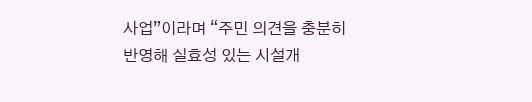사업”이라며 “주민 의견을 충분히 반영해 실효성 있는 시설개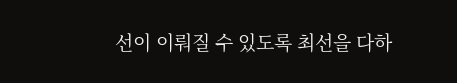선이 이뤄질 수 있도록 최선을 다하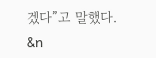겠다”고 말했다. &n